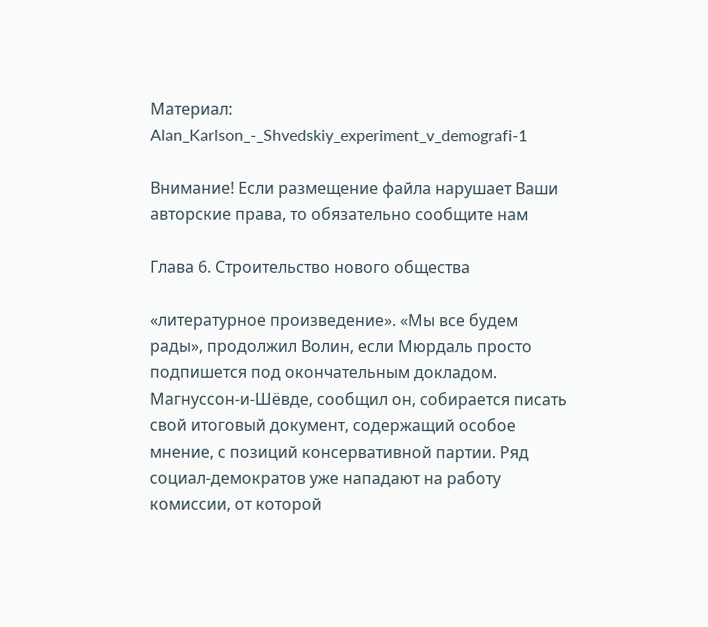Материал: Alan_Karlson_-_Shvedskiy_experiment_v_demografi-1

Внимание! Если размещение файла нарушает Ваши авторские права, то обязательно сообщите нам

Глава 6. Строительство нового общества

«литературное произведение». «Мы все будем рады», продолжил Волин, если Мюрдаль просто подпишется под окончательным докладом. Магнуссон-и-Шёвде, сообщил он, собирается писать свой итоговый документ, содержащий особое мнение, с позиций консервативной партии. Ряд социал-демократов уже нападают на работу комиссии, от которой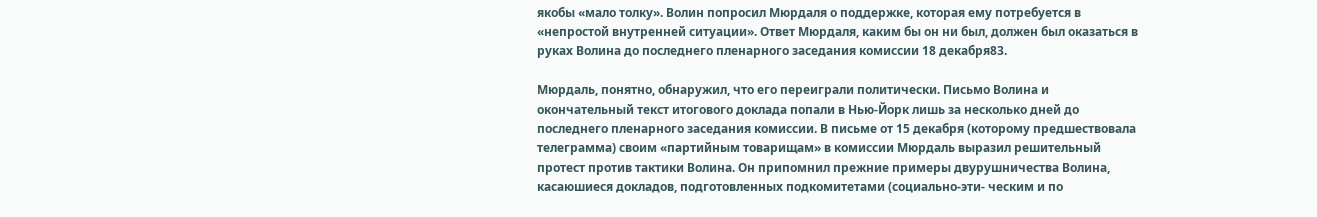якобы «мало толку». Волин попросил Мюрдаля о поддержке, которая ему потребуется в «непростой внутренней ситуации». Ответ Мюрдаля, каким бы он ни был, должен был оказаться в руках Волина до последнего пленарного заседания комиссии 18 декабря83.

Мюрдаль, понятно, обнаружил, что его переиграли политически. Письмо Волина и окончательный текст итогового доклада попали в Нью-Йорк лишь за несколько дней до последнего пленарного заседания комиссии. В письме от 15 декабря (которому предшествовала телеграмма) своим «партийным товарищам» в комиссии Мюрдаль выразил решительный протест против тактики Волина. Он припомнил прежние примеры двурушничества Волина, касаюшиеся докладов, подготовленных подкомитетами (социально-эти- ческим и по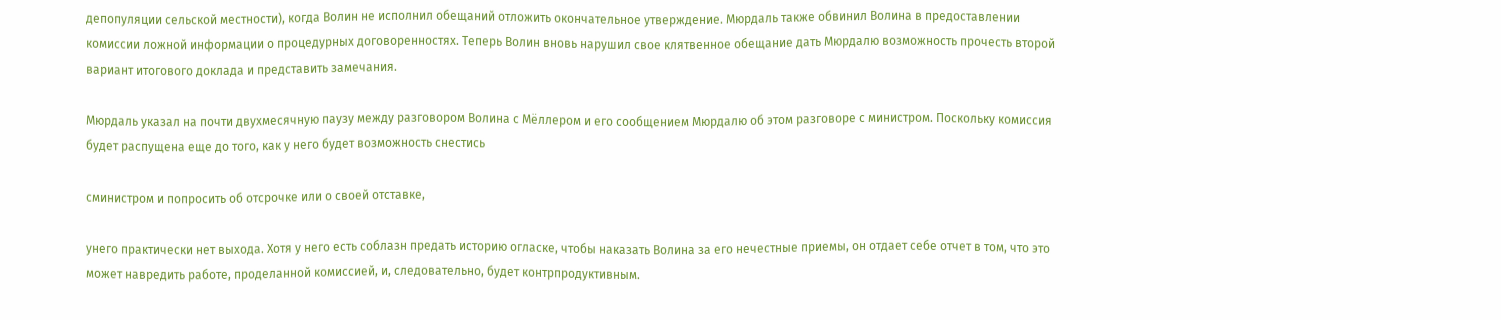депопуляции сельской местности), когда Волин не исполнил обещаний отложить окончательное утверждение. Мюрдаль также обвинил Волина в предоставлении комиссии ложной информации о процедурных договоренностях. Теперь Волин вновь нарушил свое клятвенное обещание дать Мюрдалю возможность прочесть второй вариант итогового доклада и представить замечания.

Мюрдаль указал на почти двухмесячную паузу между разговором Волина с Мёллером и его сообщением Мюрдалю об этом разговоре с министром. Поскольку комиссия будет распущена еще до того, как у него будет возможность снестись

сминистром и попросить об отсрочке или о своей отставке,

унего практически нет выхода. Хотя у него есть соблазн предать историю огласке, чтобы наказать Волина за его нечестные приемы, он отдает себе отчет в том, что это может навредить работе, проделанной комиссией, и, следовательно, будет контрпродуктивным.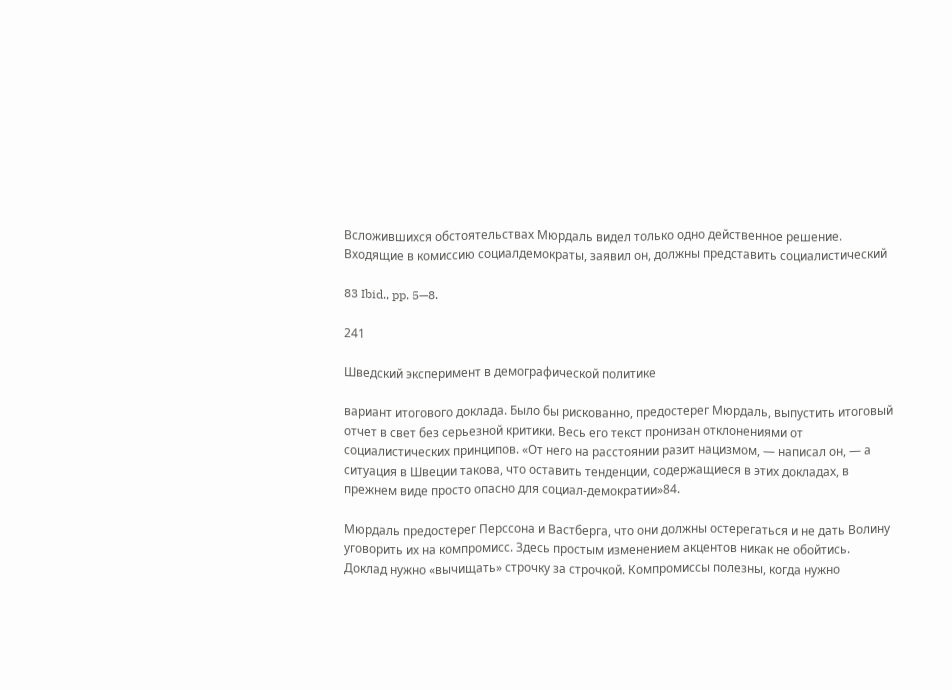Всложившихся обстоятельствах Мюрдаль видел только одно действенное решение. Входящие в комиссию социалдемократы, заявил он, должны представить социалистический

83 Ibid., pp. 5—8.

241

Шведский эксперимент в демографической политике

вариант итогового доклада. Было бы рискованно, предостерег Мюрдаль, выпустить итоговый отчет в свет без серьезной критики. Весь его текст пронизан отклонениями от социалистических принципов. «От него на расстоянии разит нацизмом, — написал он, — а ситуация в Швеции такова, что оставить тенденции, содержащиеся в этих докладах, в прежнем виде просто опасно для социал-демократии»84.

Мюрдаль предостерег Перссона и Вастберга, что они должны остерегаться и не дать Волину уговорить их на компромисс. Здесь простым изменением акцентов никак не обойтись. Доклад нужно «вычищать» строчку за строчкой. Компромиссы полезны, когда нужно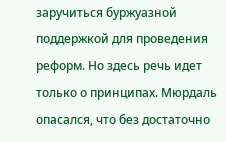заручиться буржуазной поддержкой для проведения реформ. Но здесь речь идет только о принципах. Мюрдаль опасался, что без достаточно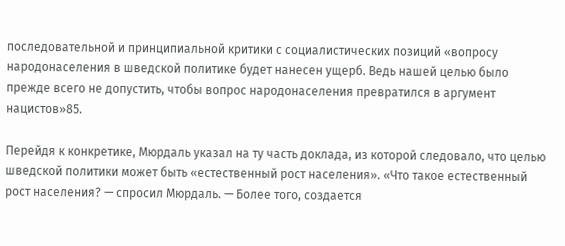последовательной и принципиальной критики с социалистических позиций «вопросу народонаселения в шведской политике будет нанесен ущерб. Ведь нашей целью было прежде всего не допустить, чтобы вопрос народонаселения превратился в аргумент нацистов»85.

Перейдя к конкретике, Мюрдаль указал на ту часть доклада, из которой следовало, что целью шведской политики может быть «естественный рост населения». «Что такое естественный рост населения? — спросил Мюрдаль. — Более того, создается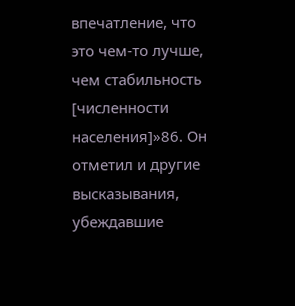впечатление, что это чем-то лучше, чем стабильность [численности населения]»86. Он отметил и другие высказывания, убеждавшие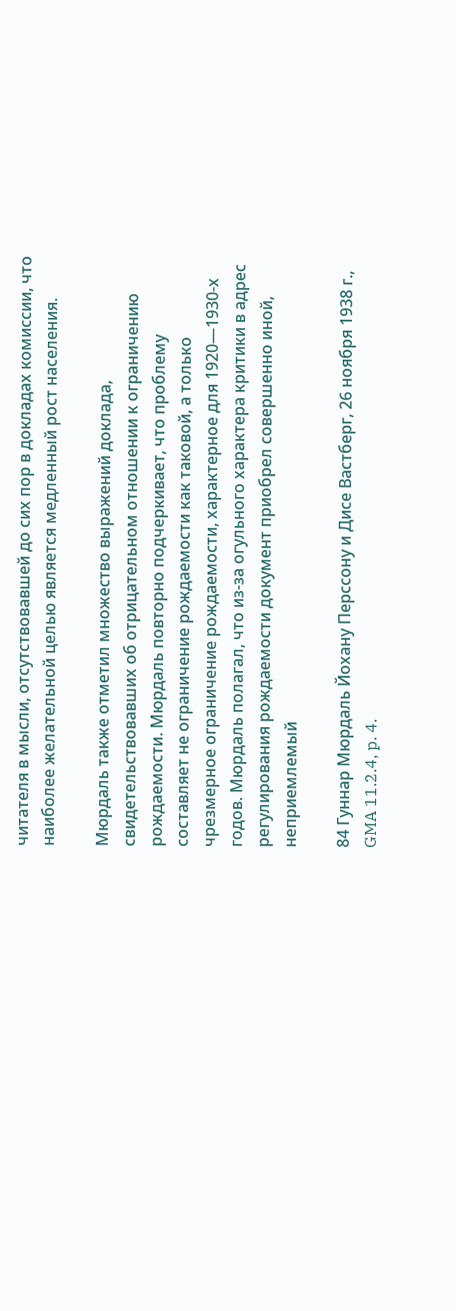читателя в мысли, отсутствовавшей до сих пор в докладах комиссии, что наиболее желательной целью является медленный рост населения.

Мюрдаль также отметил множество выражений доклада, свидетельствовавших об отрицательном отношении к ограничению рождаемости. Мюрдаль повторно подчеркивает, что проблему составляет не ограничение рождаемости как таковой, а только чрезмерное ограничение рождаемости, характерное для 1920—1930-х годов. Мюрдаль полагал, что из-за огульного характера критики в адрес регулирования рождаемости документ приобрел совершенно иной, неприемлемый

84 Гуннар Мюрдаль Йохану Перссону и Дисе Вастберг, 26 ноября 1938 г., GMA 11.2.4, p. 4.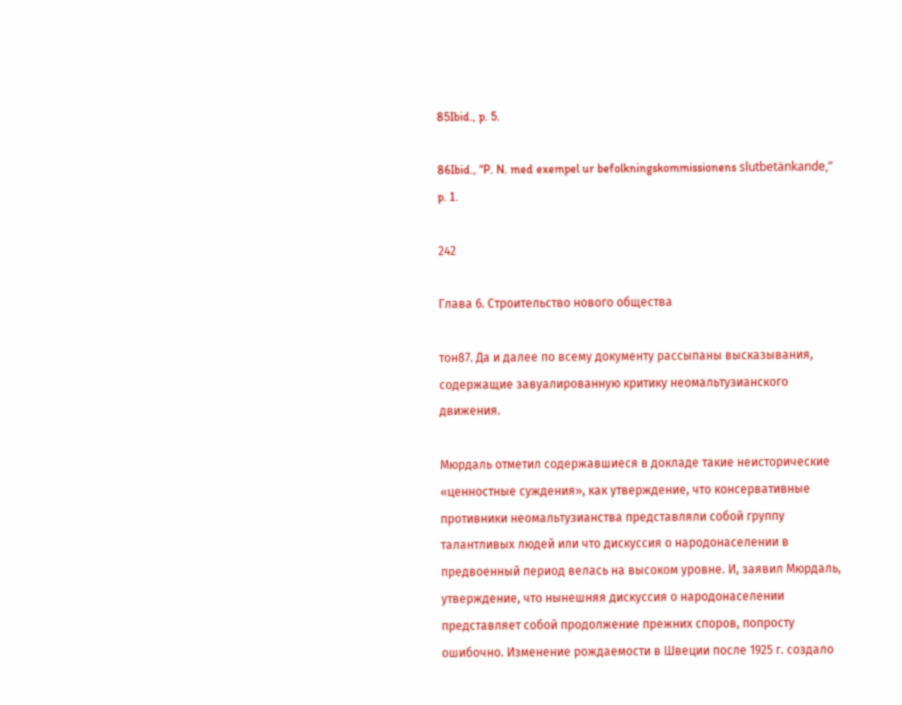85Ibid., p. 5.

86Ibid., “P. N. med exempel ur befolkningskommissionens slutbetänkande,” p. 1.

242

Глава 6. Строительство нового общества

тон87. Да и далее по всему документу рассыпаны высказывания, содержащие завуалированную критику неомальтузианского движения.

Мюрдаль отметил содержавшиеся в докладе такие неисторические «ценностные суждения», как утверждение, что консервативные противники неомальтузианства представляли собой группу талантливых людей или что дискуссия о народонаселении в предвоенный период велась на высоком уровне. И, заявил Мюрдаль, утверждение, что нынешняя дискуссия о народонаселении представляет собой продолжение прежних споров, попросту ошибочно. Изменение рождаемости в Швеции после 1925 г. создало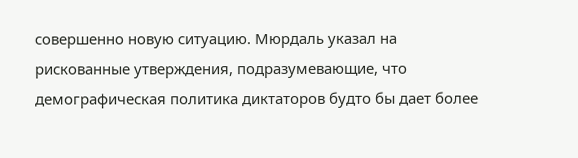совершенно новую ситуацию. Мюрдаль указал на рискованные утверждения, подразумевающие, что демографическая политика диктаторов будто бы дает более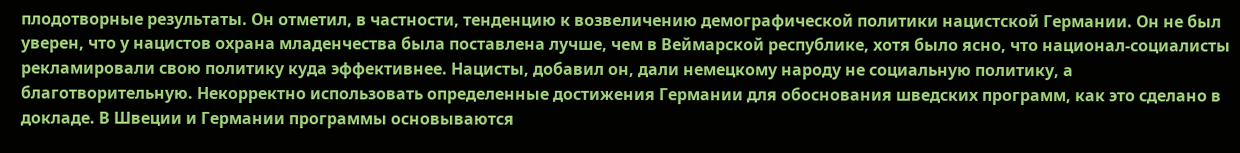плодотворные результаты. Он отметил, в частности, тенденцию к возвеличению демографической политики нацистской Германии. Он не был уверен, что у нацистов охрана младенчества была поставлена лучше, чем в Веймарской республике, хотя было ясно, что национал-социалисты рекламировали свою политику куда эффективнее. Нацисты, добавил он, дали немецкому народу не социальную политику, а благотворительную. Некорректно использовать определенные достижения Германии для обоснования шведских программ, как это сделано в докладе. В Швеции и Германии программы основываются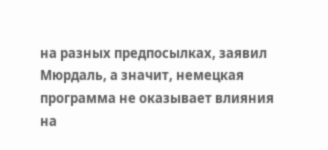на разных предпосылках, заявил Мюрдаль, а значит, немецкая программа не оказывает влияния на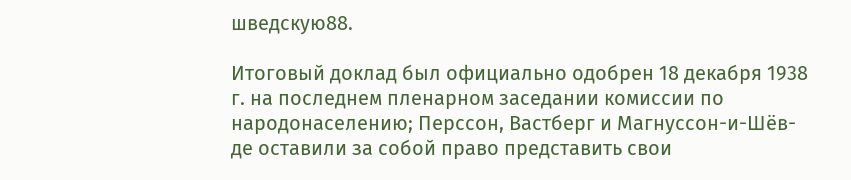шведскую88.

Итоговый доклад был официально одобрен 18 декабря 1938 г. на последнем пленарном заседании комиссии по народонаселению; Перссон, Вастберг и Магнуссон-и-Шёв- де оставили за собой право представить свои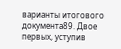варианты итогового документа89. Двое первых, уступив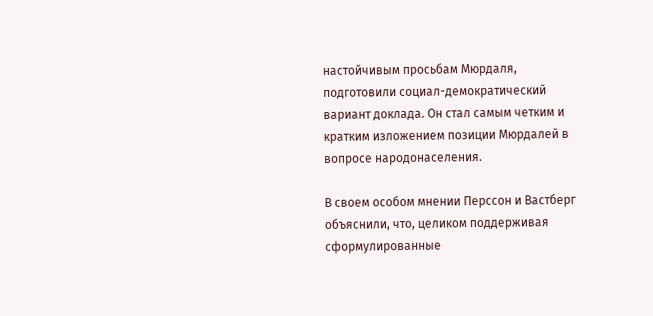настойчивым просьбам Мюрдаля, подготовили социал-демократический вариант доклада. Он стал самым четким и кратким изложением позиции Мюрдалей в вопросе народонаселения.

В своем особом мнении Перссон и Вастберг объяснили, что, целиком поддерживая сформулированные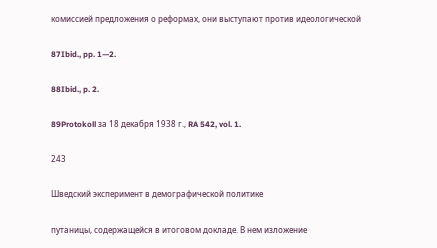комиссией предложения о реформах, они выступают против идеологической

87Ibid., pp. 1—2.

88Ibid., p. 2.

89Protokoll за 18 декабря 1938 г., RA 542, vol. 1.

243

Шведский эксперимент в демографической политике

путаницы, содержащейся в итоговом докладе. В нем изложение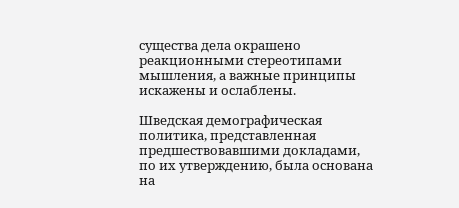существа дела окрашено реакционными стереотипами мышления, а важные принципы искажены и ослаблены.

Шведская демографическая политика, представленная предшествовавшими докладами, по их утверждению, была основана на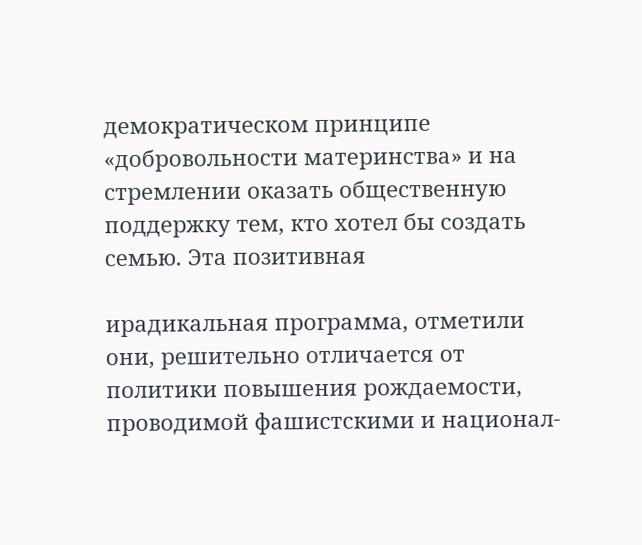демократическом принципе «добровольности материнства» и на стремлении оказать общественную поддержку тем, кто хотел бы создать семью. Эта позитивная

ирадикальная программа, отметили они, решительно отличается от политики повышения рождаемости, проводимой фашистскими и национал-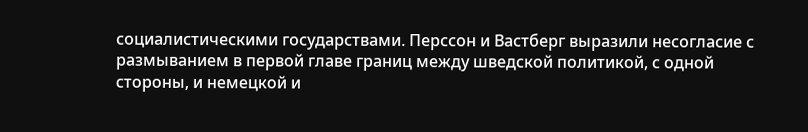социалистическими государствами. Перссон и Вастберг выразили несогласие с размыванием в первой главе границ между шведской политикой, с одной стороны, и немецкой и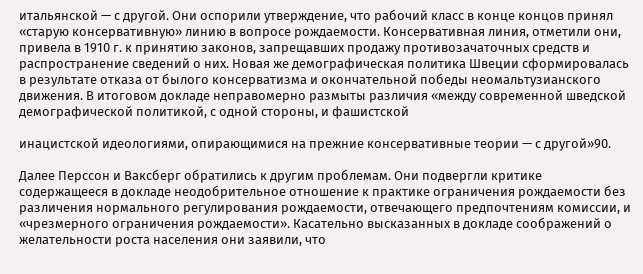итальянской — с другой. Они оспорили утверждение, что рабочий класс в конце концов принял «старую консервативную» линию в вопросе рождаемости. Консервативная линия, отметили они, привела в 1910 г. к принятию законов, запрещавших продажу противозачаточных средств и распространение сведений о них. Новая же демографическая политика Швеции сформировалась в результате отказа от былого консерватизма и окончательной победы неомальтузианского движения. В итоговом докладе неправомерно размыты различия «между современной шведской демографической политикой, с одной стороны, и фашистской

инацистской идеологиями, опирающимися на прежние консервативные теории — с другой»90.

Далее Перссон и Ваксберг обратились к другим проблемам. Они подвергли критике содержащееся в докладе неодобрительное отношение к практике ограничения рождаемости без различения нормального регулирования рождаемости, отвечающего предпочтениям комиссии, и «чрезмерного ограничения рождаемости». Касательно высказанных в докладе соображений о желательности роста населения они заявили, что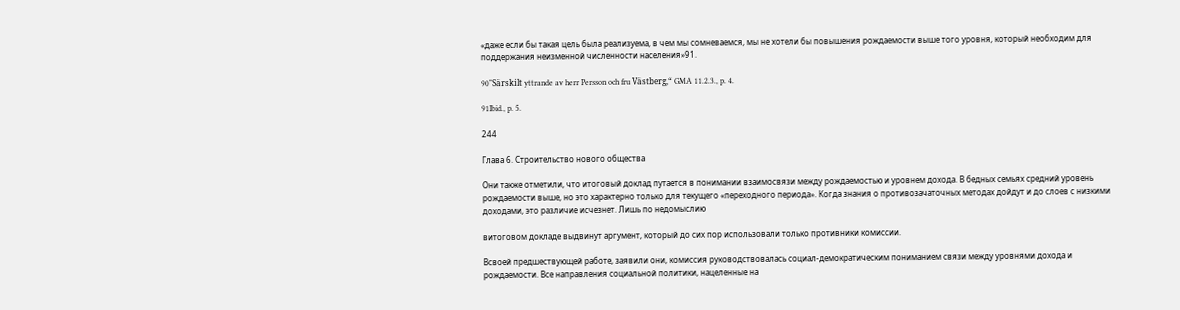«даже если бы такая цель была реализуема, в чем мы сомневаемся, мы не хотели бы повышения рождаемости выше того уровня, который необходим для поддержания неизменной численности населения»91.

90“Särskilt yttrande av herr Persson och fru Västberg,“ GMA 11.2.3., p. 4.

91Ibid., p. 5.

244

Глава 6. Строительство нового общества

Они также отметили, что итоговый доклад путается в понимании взаимосвязи между рождаемостью и уровнем дохода. В бедных семьях средний уровень рождаемости выше, но это характерно только для текущего «переходного периода». Когда знания о противозачаточных методах дойдут и до слоев с низкими доходами, это различие исчезнет. Лишь по недомыслию

витоговом докладе выдвинут аргумент, который до сих пор использовали только противники комиссии.

Всвоей предшествующей работе, заявили они, комиссия руководствовалась социал-демократическим пониманием связи между уровнями дохода и рождаемости. Все направления социальной политики, нацеленные на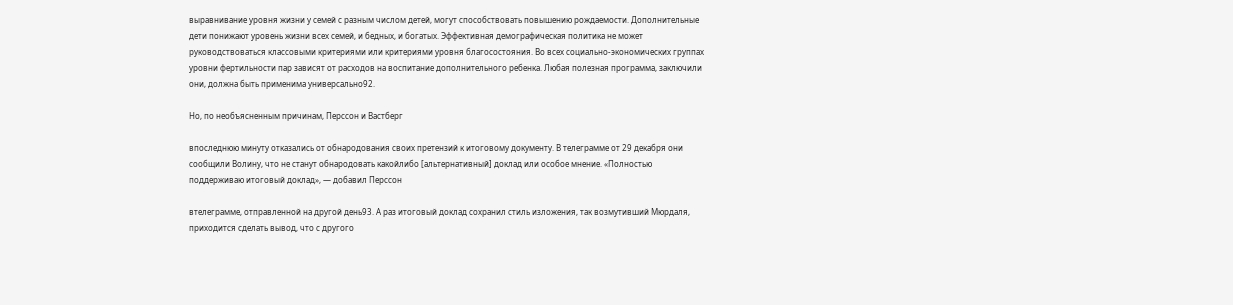выравнивание уровня жизни у семей с разным числом детей, могут способствовать повышению рождаемости. Дополнительные дети понижают уровень жизни всех семей, и бедных, и богатых. Эффективная демографическая политика не может руководствоваться классовыми критериями или критериями уровня благосостояния. Во всех социально-экономических группах уровни фертильности пар зависят от расходов на воспитание дополнительного ребенка. Любая полезная программа, заключили они, должна быть применима универсально92.

Но, по необъясненным причинам, Перссон и Вастберг

впоследнюю минуту отказались от обнародования своих претензий к итоговому документу. В телеграмме от 29 декабря они сообщили Волину, что не станут обнародовать какойлибо [альтернативный] доклад или особое мнение. «Полностью поддерживаю итоговый доклад», — добавил Перссон

втелеграмме, отправленной на другой день93. А раз итоговый доклад сохранил стиль изложения, так возмутивший Мюрдаля, приходится сделать вывод, что с другого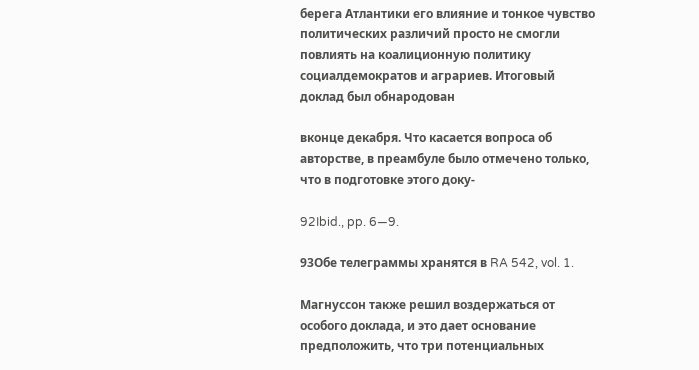берега Атлантики его влияние и тонкое чувство политических различий просто не смогли повлиять на коалиционную политику социалдемократов и аграриев. Итоговый доклад был обнародован

вконце декабря. Что касается вопроса об авторстве, в преамбуле было отмечено только, что в подготовке этого доку-

92Ibid., pp. 6—9.

93Обе телеграммы хранятся в RA 542, vol. 1.

Магнуссон также решил воздержаться от особого доклада, и это дает основание предположить, что три потенциальных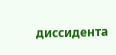диссидента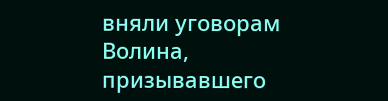вняли уговорам Волина, призывавшего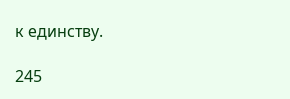к единству.

245